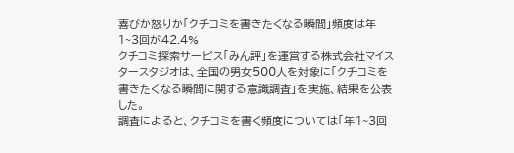喜びか怒りか「クチコミを書きたくなる瞬間」頻度は年1~3回が42.4%
クチコミ探索サービス「みん評」を運営する株式会社マイスタースタジオは、全国の男女500人を対象に「クチコミを書きたくなる瞬間に関する意識調査」を実施、結果を公表した。
調査によると、クチコミを書く頻度については「年1~3回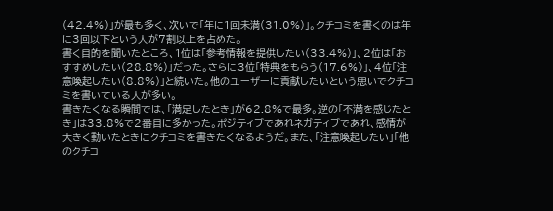(42.4%)」が最も多く、次いで「年に1回未満(31.0%)」。クチコミを書くのは年に3回以下という人が7割以上を占めた。
書く目的を聞いたところ、1位は「参考情報を提供したい(33.4%)」、2位は「おすすめしたい(28.8%)」だった。さらに3位「特典をもらう(17.6%)」、4位「注意喚起したい(8.8%)」と続いた。他のユーザーに貢献したいという思いでクチコミを書いている人が多い。
書きたくなる瞬間では、「満足したとき」が62.8%で最多。逆の「不満を感じたとき」は33.8%で2番目に多かった。ポジティブであれネガティブであれ、感情が大きく動いたときにクチコミを書きたくなるようだ。また、「注意喚起したい」「他のクチコ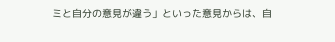ミと自分の意見が違う」といった意見からは、自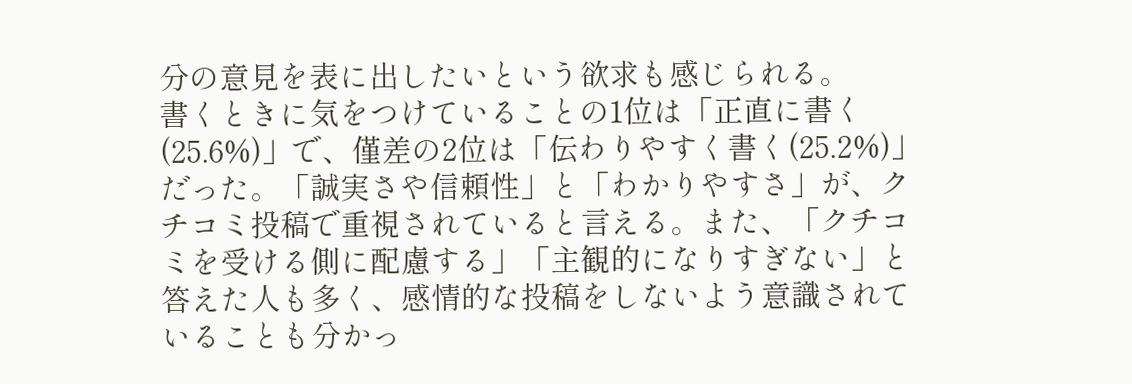分の意見を表に出したいという欲求も感じられる。
書くときに気をつけていることの1位は「正直に書く(25.6%)」で、僅差の2位は「伝わりやすく書く(25.2%)」だった。「誠実さや信頼性」と「わかりやすさ」が、クチコミ投稿で重視されていると言える。また、「クチコミを受ける側に配慮する」「主観的になりすぎない」と答えた人も多く、感情的な投稿をしないよう意識されていることも分かっ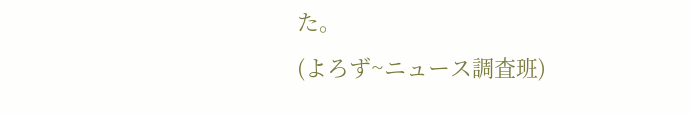た。
(よろず~ニュース調査班)